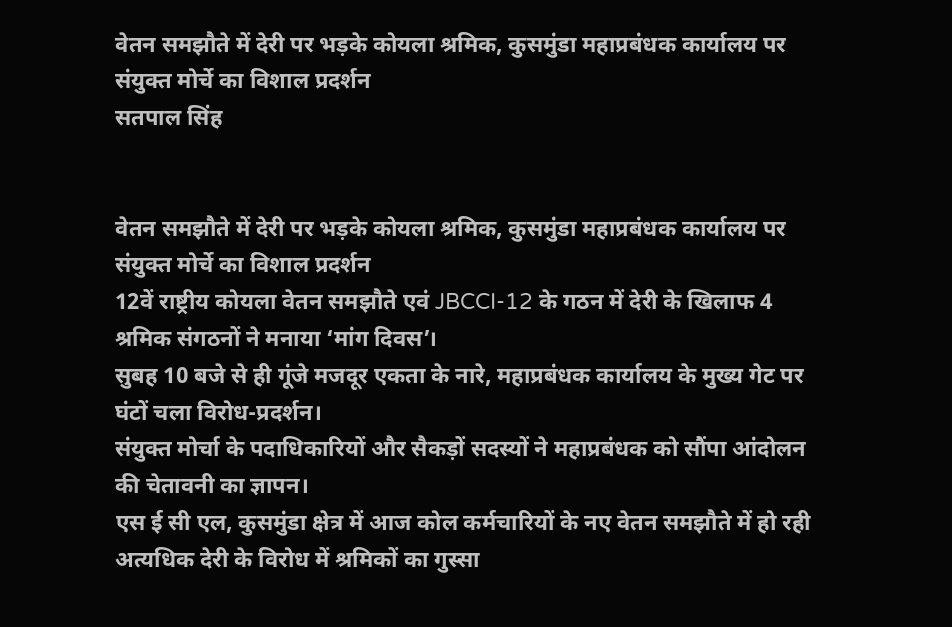वेतन समझौते में देरी पर भड़के कोयला श्रमिक, कुसमुंडा महाप्रबंधक कार्यालय पर संयुक्त मोर्चे का विशाल प्रदर्शन
सतपाल सिंह


वेतन समझौते में देरी पर भड़के कोयला श्रमिक, कुसमुंडा महाप्रबंधक कार्यालय पर संयुक्त मोर्चे का विशाल प्रदर्शन
12वें राष्ट्रीय कोयला वेतन समझौते एवं JBCCI-12 के गठन में देरी के खिलाफ 4 श्रमिक संगठनों ने मनाया ‘मांग दिवस’।
सुबह 10 बजे से ही गूंजे मजदूर एकता के नारे, महाप्रबंधक कार्यालय के मुख्य गेट पर घंटों चला विरोध-प्रदर्शन।
संयुक्त मोर्चा के पदाधिकारियों और सैकड़ों सदस्यों ने महाप्रबंधक को सौंपा आंदोलन की चेतावनी का ज्ञापन।
एस ई सी एल, कुसमुंडा क्षेत्र में आज कोल कर्मचारियों के नए वेतन समझौते में हो रही अत्यधिक देरी के विरोध में श्रमिकों का गुस्सा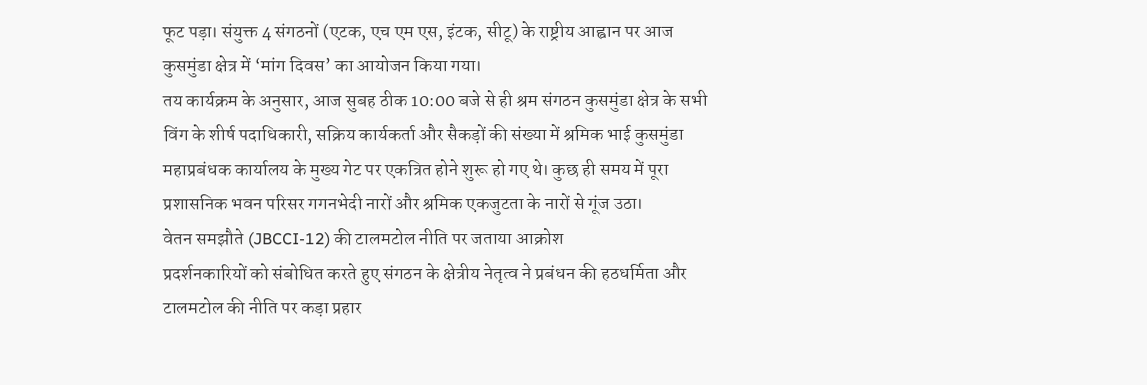फूट पड़ा। संयुक्त 4 संगठनों (एटक, एच एम एस, इंटक, सीटू) के राष्ट्रीय आह्वान पर आज कुसमुंडा क्षेत्र में ‘मांग दिवस’ का आयोजन किया गया।
तय कार्यक्रम के अनुसार, आज सुबह ठीक 10:00 बजे से ही श्रम संगठन कुसमुंडा क्षेत्र के सभी विंग के शीर्ष पदाधिकारी, सक्रिय कार्यकर्ता और सैकड़ों की संख्या में श्रमिक भाई कुसमुंडा महाप्रबंधक कार्यालय के मुख्य गेट पर एकत्रित होने शुरू हो गए थे। कुछ ही समय में पूरा प्रशासनिक भवन परिसर गगनभेदी नारों और श्रमिक एकजुटता के नारों से गूंज उठा।
वेतन समझौते (JBCCI-12) की टालमटोल नीति पर जताया आक्रोश
प्रदर्शनकारियों को संबोधित करते हुए संगठन के क्षेत्रीय नेतृत्व ने प्रबंधन की हठधर्मिता और टालमटोल की नीति पर कड़ा प्रहार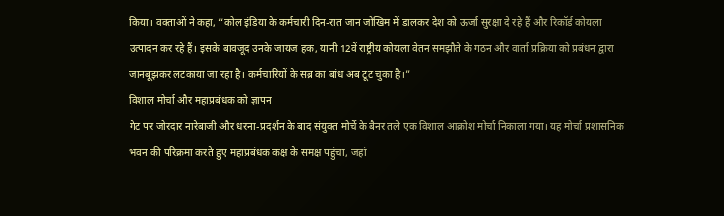किया। वक्ताओं ने कहा, “कोल इंडिया के कर्मचारी दिन-रात जान जोखिम में डालकर देश को ऊर्जा सुरक्षा दे रहे हैं और रिकॉर्ड कोयला उत्पादन कर रहे हैं। इसके बावजूद उनके जायज हक, यानी 12वें राष्ट्रीय कोयला वेतन समझौते के गठन और वार्ता प्रक्रिया को प्रबंधन द्वारा जानबूझकर लटकाया जा रहा है। कर्मचारियों के सब्र का बांध अब टूट चुका है।”
विशाल मोर्चा और महाप्रबंधक को ज्ञापन
गेट पर जोरदार नारेबाजी और धरना-प्रदर्शन के बाद संयुक्त मोर्चे के बैनर तले एक विशाल आक्रोश मोर्चा निकाला गया। यह मोर्चा प्रशासनिक भवन की परिक्रमा करते हुए महाप्रबंधक कक्ष के समक्ष पहुंचा, जहां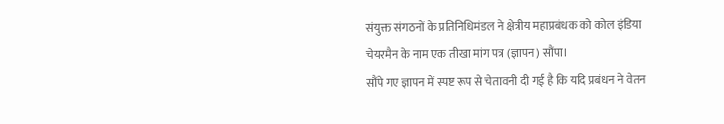संयुक्त संगठनों के प्रतिनिधिमंडल ने क्षेत्रीय महाप्रबंधक को कोल इंडिया चेयरमैन के नाम एक तीखा मांग पत्र (ज्ञापन) सौंपा।
सौंपे गए ज्ञापन में स्पष्ट रूप से चेतावनी दी गई है कि यदि प्रबंधन ने वेतन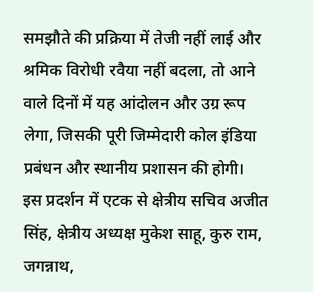समझौते की प्रक्रिया में तेजी नहीं लाई और श्रमिक विरोधी रवैया नहीं बदला, तो आने वाले दिनों में यह आंदोलन और उग्र रूप लेगा, जिसकी पूरी जिम्मेदारी कोल इंडिया प्रबंधन और स्थानीय प्रशासन की होगी।
इस प्रदर्शन में एटक से क्षेत्रीय सचिव अजीत सिंह, क्षेत्रीय अध्यक्ष मुकेश साहू, कुरु राम, जगन्नाथ,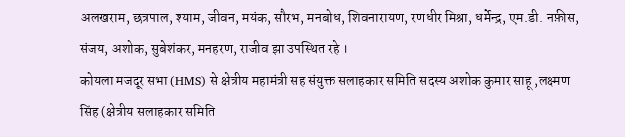अलखराम, छत्रपाल, श्याम, जीवन, मयंक, सौरभ, मनबोध, शिवनारायण, रणधीर मिश्रा, धर्मेन्द्र, एम.डी. नफ़ीस, संजय, अशोक, सुबेशंकर, मनहरण, राजीव झा उपस्थित रहे ।
कोयला मजदूर सभा (HMS) से क्षेत्रीय महामंत्री सह संयुक्त सलाहकार समिति सदस्य अशोक कुमार साहू ,लक्ष्मण सिंह (क्षेत्रीय सलाहकार समिति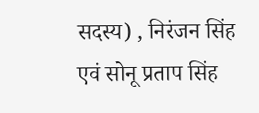सदस्य) , निरंजन सिंह एवं सोनू प्रताप सिंह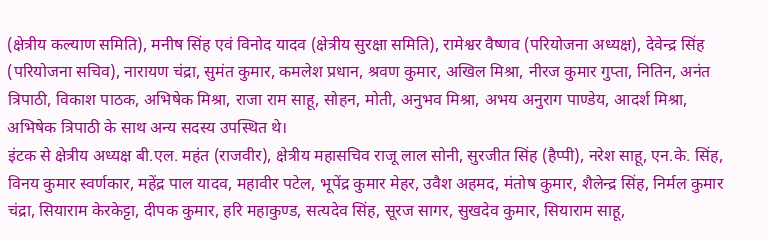(क्षेत्रीय कल्याण समिति), मनीष सिंह एवं विनोद यादव (क्षेत्रीय सुरक्षा समिति), रामेश्वर वैष्णव (परियोजना अध्यक्ष), देवेन्द्र सिंह (परियोजना सचिव), नारायण चंद्रा, सुमंत कुमार, कमलेश प्रधान, श्रवण कुमार, अखिल मिश्रा, नीरज कुमार गुप्ता, नितिन, अनंत त्रिपाठी, विकाश पाठक, अभिषेक मिश्रा, राजा राम साहू, सोहन, मोती, अनुभव मिश्रा, अभय अनुराग पाण्डेय, आदर्श मिश्रा, अभिषेक त्रिपाठी के साथ अन्य सदस्य उपस्थित थे।
इंटक से क्षेत्रीय अध्यक्ष बी.एल. महंत (राजवीर), क्षेत्रीय महासचिव राजू लाल सोनी, सुरजीत सिंह (हैप्पी), नरेश साहू, एन.के. सिंह, विनय कुमार स्वर्णकार, महेंद्र पाल यादव, महावीर पटेल, भूपेंद्र कुमार मेहर, उवैश अहमद, मंतोष कुमार, शैलेन्द्र सिंह, निर्मल कुमार चंद्रा, सियाराम केरकेट्टा, दीपक कुमार, हरि महाकुण्ड, सत्यदेव सिंह, सूरज सागर, सुखदेव कुमार, सियाराम साहू,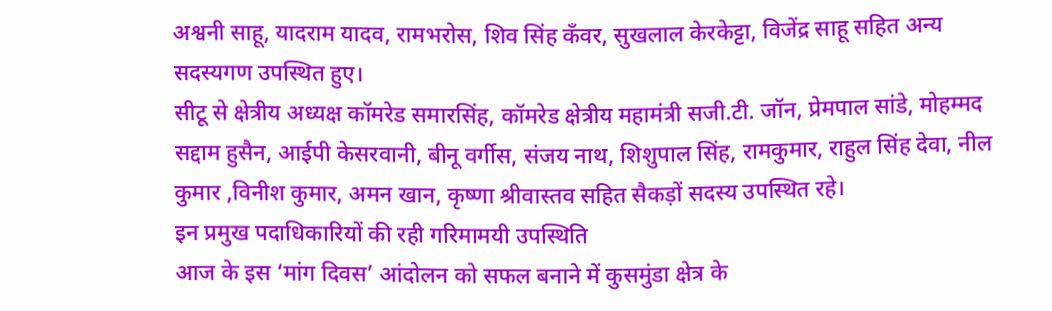अश्वनी साहू, यादराम यादव, रामभरोस, शिव सिंह कँवर, सुखलाल केरकेट्टा, विजेंद्र साहू सहित अन्य सदस्यगण उपस्थित हुए।
सीटू से क्षेत्रीय अध्यक्ष कॉमरेड समारसिंह, कॉमरेड क्षेत्रीय महामंत्री सजी.टी. जॉन, प्रेमपाल सांडे, मोहम्मद सद्दाम हुसैन, आईपी केसरवानी, बीनू वर्गीस, संजय नाथ, शिशुपाल सिंह, रामकुमार, राहुल सिंह देवा, नील कुमार ,विनीश कुमार, अमन खान, कृष्णा श्रीवास्तव सहित सैकड़ों सदस्य उपस्थित रहे।
इन प्रमुख पदाधिकारियों की रही गरिमामयी उपस्थिति
आज के इस ‘मांग दिवस’ आंदोलन को सफल बनाने में कुसमुंडा क्षेत्र के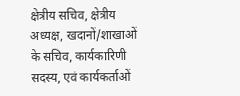क्षेत्रीय सचिव, क्षेत्रीय अध्यक्ष, खदानों/शाखाओं के सचिव, कार्यकारिणी सदस्य, एवं कार्यकर्ताओं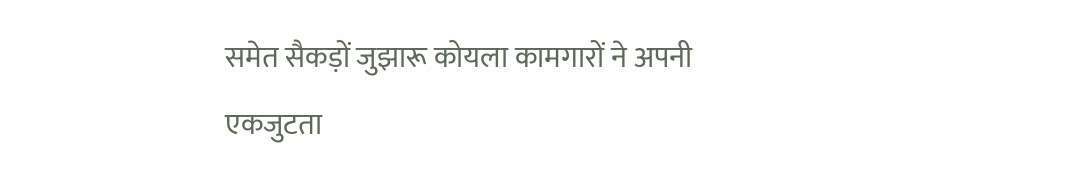समेत सैकड़ों जुझारू कोयला कामगारों ने अपनी एकजुटता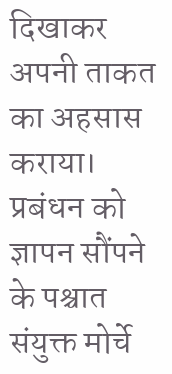दिखाकर अपनी ताकत का अहसास कराया। प्रबंधन को ज्ञापन सौंपने के पश्चात संयुक्त मोर्चे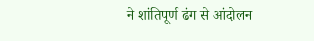ने शांतिपूर्ण ढंग से आंदोलन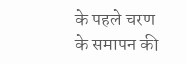के पहले चरण के समापन की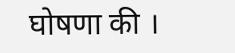घोषणा की ।